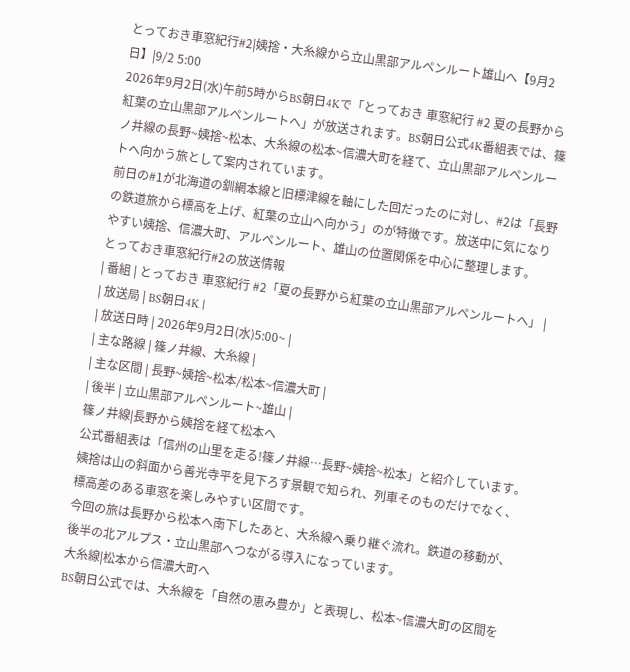とっておき車窓紀行#2|姨捨・大糸線から立山黒部アルペンルート雄山へ【9月2日】|9/2 5:00
2026年9月2日(水)午前5時からBS朝日4Kで「とっておき 車窓紀行 #2 夏の長野から紅葉の立山黒部アルペンルートへ」が放送されます。BS朝日公式4K番組表では、篠ノ井線の長野~姨捨~松本、大糸線の松本~信濃大町を経て、立山黒部アルペンルートへ向かう旅として案内されています。
前日の#1が北海道の釧網本線と旧標津線を軸にした回だったのに対し、#2は「長野の鉄道旅から標高を上げ、紅葉の立山へ向かう」のが特徴です。放送中に気になりやすい姨捨、信濃大町、アルペンルート、雄山の位置関係を中心に整理します。
とっておき車窓紀行#2の放送情報
| 番組 | とっておき 車窓紀行 #2「夏の長野から紅葉の立山黒部アルペンルートへ」 |
| 放送局 | BS朝日4K |
| 放送日時 | 2026年9月2日(水)5:00~ |
| 主な路線 | 篠ノ井線、大糸線 |
| 主な区間 | 長野~姨捨~松本/松本~信濃大町 |
| 後半 | 立山黒部アルペンルート~雄山 |
篠ノ井線|長野から姨捨を経て松本へ
公式番組表は「信州の山里を走る!篠ノ井線…長野~姨捨~松本」と紹介しています。姨捨は山の斜面から善光寺平を見下ろす景観で知られ、列車そのものだけでなく、標高差のある車窓を楽しみやすい区間です。
今回の旅は長野から松本へ南下したあと、大糸線へ乗り継ぐ流れ。鉄道の移動が、後半の北アルプス・立山黒部へつながる導入になっています。
大糸線|松本から信濃大町へ
BS朝日公式では、大糸線を「自然の恵み豊か」と表現し、松本~信濃大町の区間を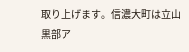取り上げます。信濃大町は立山黒部ア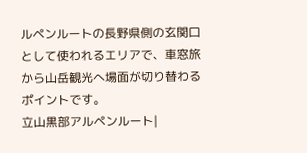ルペンルートの長野県側の玄関口として使われるエリアで、車窓旅から山岳観光へ場面が切り替わるポイントです。
立山黒部アルペンルート|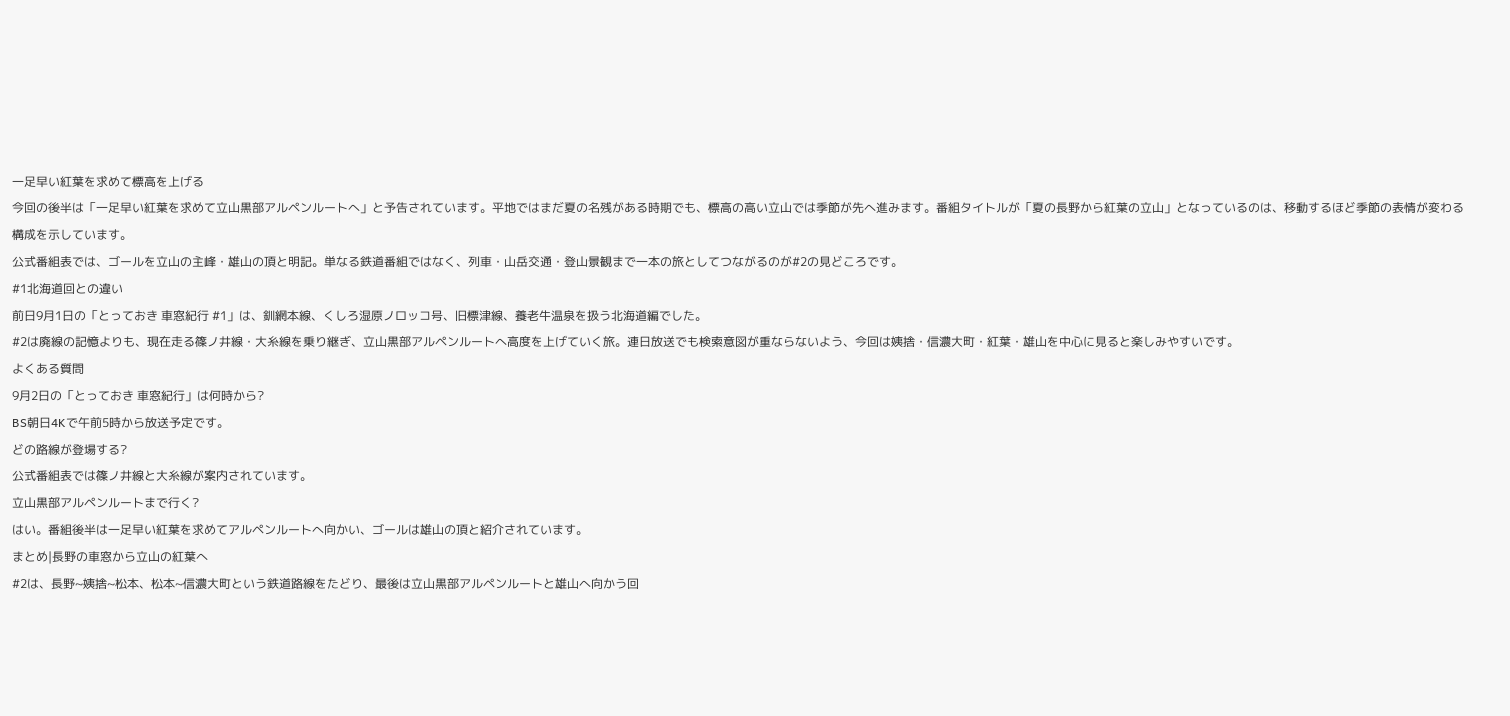一足早い紅葉を求めて標高を上げる
今回の後半は「一足早い紅葉を求めて立山黒部アルペンルートへ」と予告されています。平地ではまだ夏の名残がある時期でも、標高の高い立山では季節が先へ進みます。番組タイトルが「夏の長野から紅葉の立山」となっているのは、移動するほど季節の表情が変わる構成を示しています。
公式番組表では、ゴールを立山の主峰・雄山の頂と明記。単なる鉄道番組ではなく、列車・山岳交通・登山景観まで一本の旅としてつながるのが#2の見どころです。
#1北海道回との違い
前日9月1日の「とっておき 車窓紀行 #1」は、釧網本線、くしろ湿原ノロッコ号、旧標津線、養老牛温泉を扱う北海道編でした。
#2は廃線の記憶よりも、現在走る篠ノ井線・大糸線を乗り継ぎ、立山黒部アルペンルートへ高度を上げていく旅。連日放送でも検索意図が重ならないよう、今回は姨捨・信濃大町・紅葉・雄山を中心に見ると楽しみやすいです。
よくある質問
9月2日の「とっておき 車窓紀行」は何時から?
BS朝日4Kで午前5時から放送予定です。
どの路線が登場する?
公式番組表では篠ノ井線と大糸線が案内されています。
立山黒部アルペンルートまで行く?
はい。番組後半は一足早い紅葉を求めてアルペンルートへ向かい、ゴールは雄山の頂と紹介されています。
まとめ|長野の車窓から立山の紅葉へ
#2は、長野~姨捨~松本、松本~信濃大町という鉄道路線をたどり、最後は立山黒部アルペンルートと雄山へ向かう回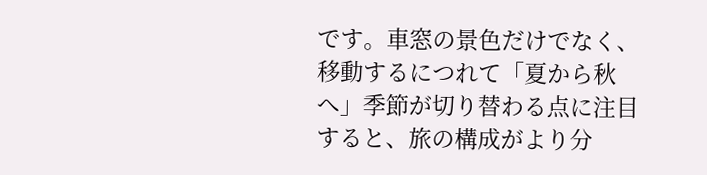です。車窓の景色だけでなく、移動するにつれて「夏から秋へ」季節が切り替わる点に注目すると、旅の構成がより分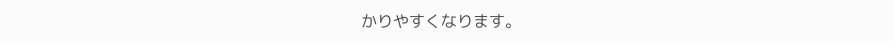かりやすくなります。